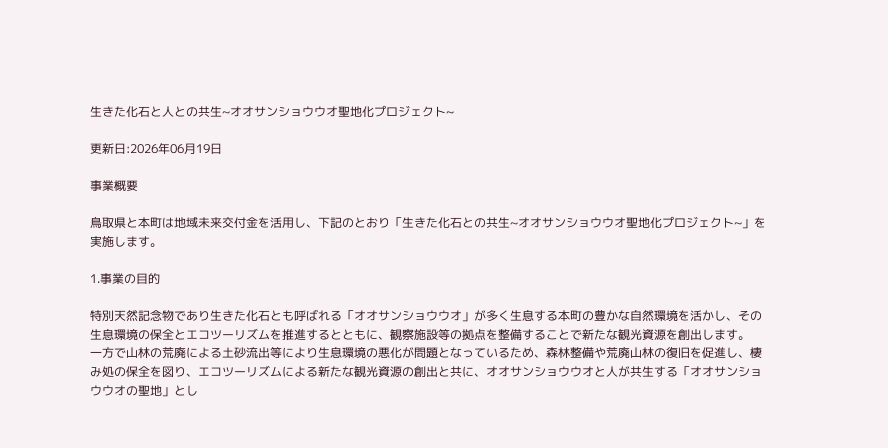生きた化石と人との共生~オオサンショウウオ聖地化プロジェクト~

更新日:2026年06月19日

事業概要

鳥取県と本町は地域未来交付金を活用し、下記のとおり「生きた化石との共生~オオサンショウウオ聖地化プロジェクト~」を実施します。

1.事業の目的

特別天然記念物であり生きた化石とも呼ばれる「オオサンショウウオ」が多く生息する本町の豊かな自然環境を活かし、その生息環境の保全とエコツーリズムを推進するとともに、観察施設等の拠点を整備することで新たな観光資源を創出します。
一方で山林の荒廃による土砂流出等により生息環境の悪化が問題となっているため、森林整備や荒廃山林の復旧を促進し、棲み処の保全を図り、エコツーリズムによる新たな観光資源の創出と共に、オオサンショウウオと人が共生する「オオサンショウウオの聖地」とし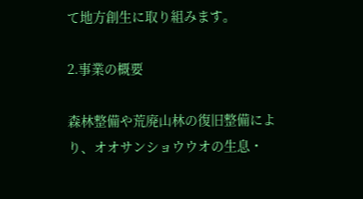て地方創生に取り組みます。

2.事業の概要

森林整備や荒廃山林の復旧整備により、オオサンショウウオの生息・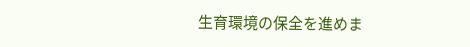生育環境の保全を進めま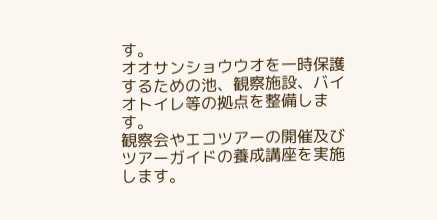す。
オオサンショウウオを一時保護するための池、観察施設、バイオトイレ等の拠点を整備します。
観察会やエコツアーの開催及びツアーガイドの養成講座を実施します。